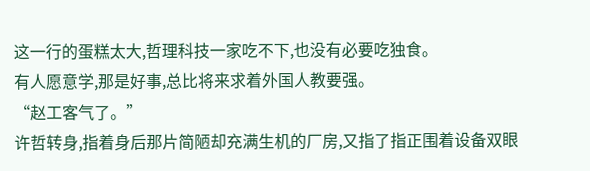这一行的蛋糕太大,哲理科技一家吃不下,也没有必要吃独食。
有人愿意学,那是好事,总比将来求着外国人教要强。
“赵工客气了。”
许哲转身,指着身后那片简陋却充满生机的厂房,又指了指正围着设备双眼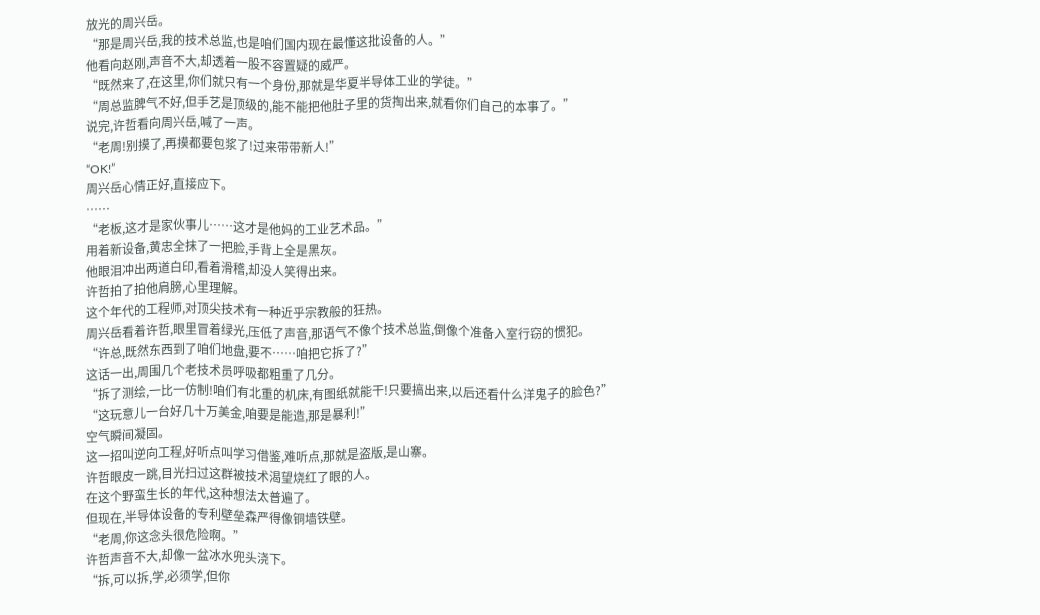放光的周兴岳。
“那是周兴岳,我的技术总监,也是咱们国内现在最懂这批设备的人。”
他看向赵刚,声音不大,却透着一股不容置疑的威严。
“既然来了,在这里,你们就只有一个身份,那就是华夏半导体工业的学徒。”
“周总监脾气不好,但手艺是顶级的,能不能把他肚子里的货掏出来,就看你们自己的本事了。”
说完,许哲看向周兴岳,喊了一声。
“老周!别摸了,再摸都要包浆了!过来带带新人!”
“OK!”
周兴岳心情正好,直接应下。
……
“老板,这才是家伙事儿……这才是他妈的工业艺术品。”
用着新设备,黄忠全抹了一把脸,手背上全是黑灰。
他眼泪冲出两道白印,看着滑稽,却没人笑得出来。
许哲拍了拍他肩膀,心里理解。
这个年代的工程师,对顶尖技术有一种近乎宗教般的狂热。
周兴岳看着许哲,眼里冒着绿光,压低了声音,那语气不像个技术总监,倒像个准备入室行窃的惯犯。
“许总,既然东西到了咱们地盘,要不……咱把它拆了?”
这话一出,周围几个老技术员呼吸都粗重了几分。
“拆了测绘,一比一仿制!咱们有北重的机床,有图纸就能干!只要搞出来,以后还看什么洋鬼子的脸色?”
“这玩意儿一台好几十万美金,咱要是能造,那是暴利!”
空气瞬间凝固。
这一招叫逆向工程,好听点叫学习借鉴,难听点,那就是盗版,是山寨。
许哲眼皮一跳,目光扫过这群被技术渴望烧红了眼的人。
在这个野蛮生长的年代,这种想法太普遍了。
但现在,半导体设备的专利壁垒森严得像铜墙铁壁。
“老周,你这念头很危险啊。”
许哲声音不大,却像一盆冰水兜头浇下。
“拆,可以拆,学,必须学,但你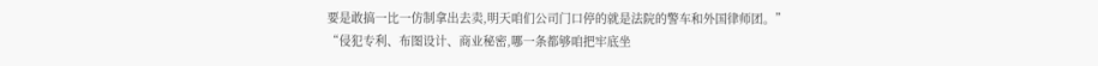要是敢搞一比一仿制拿出去卖,明天咱们公司门口停的就是法院的警车和外国律师团。”
“侵犯专利、布图设计、商业秘密,哪一条都够咱把牢底坐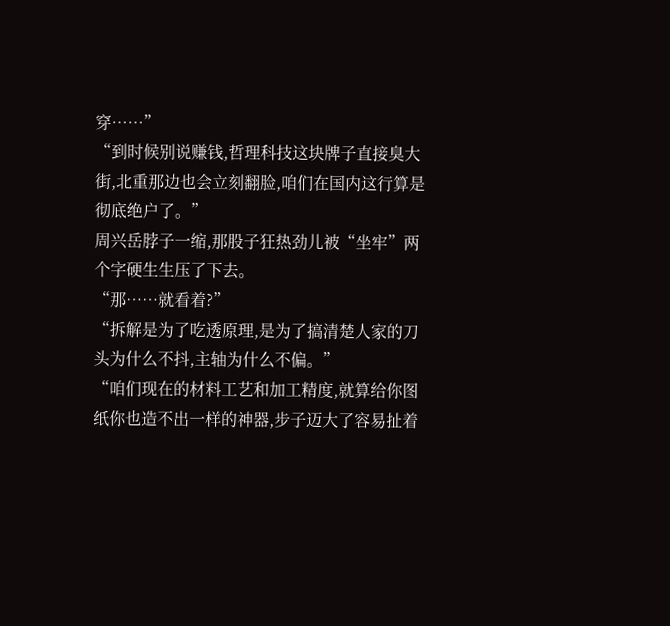穿……”
“到时候别说赚钱,哲理科技这块牌子直接臭大街,北重那边也会立刻翻脸,咱们在国内这行算是彻底绝户了。”
周兴岳脖子一缩,那股子狂热劲儿被“坐牢”两个字硬生生压了下去。
“那……就看着?”
“拆解是为了吃透原理,是为了搞清楚人家的刀头为什么不抖,主轴为什么不偏。”
“咱们现在的材料工艺和加工精度,就算给你图纸你也造不出一样的神器,步子迈大了容易扯着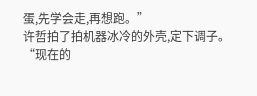蛋,先学会走,再想跑。”
许哲拍了拍机器冰冷的外壳,定下调子。
“现在的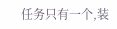任务只有一个,装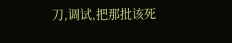刀,调试,把那批该死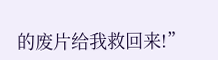的废片给我救回来!”